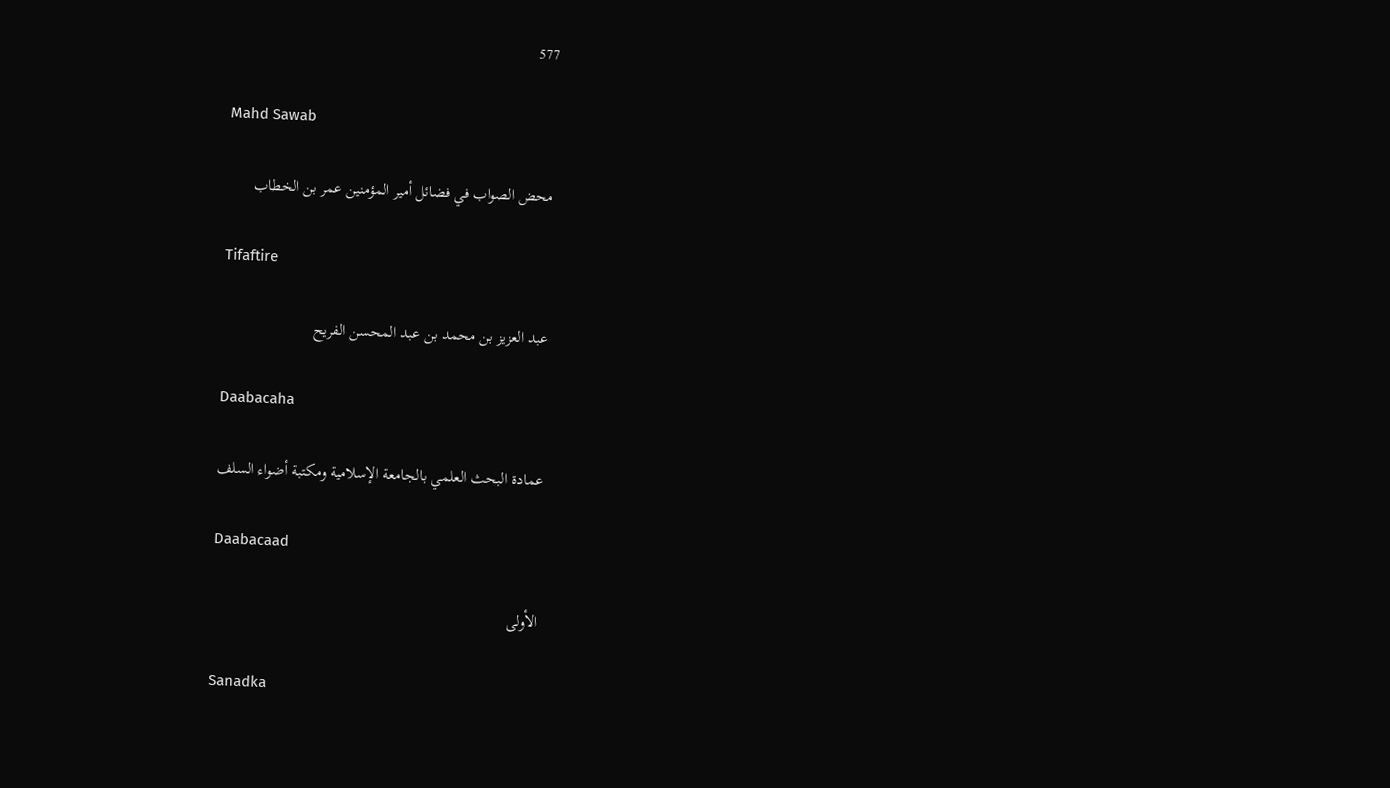577

Mahd Sawab

محض الصواب في فضائل أمير المؤمنين عمر بن الخطاب

Tifaftire

عبد العزيز بن محمد بن عبد المحسن الفريح

Daabacaha

عمادة البحث العلمي بالجامعة الإسلامية ومكتبة أضواء السلف

Daabacaad

الأولى

Sanadka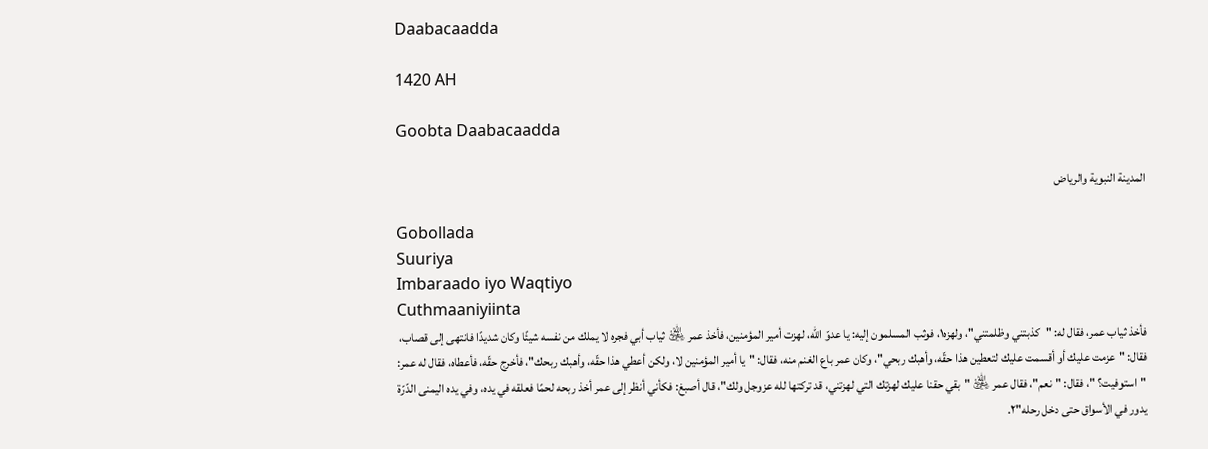Daabacaadda

1420 AH

Goobta Daabacaadda

المدينة النبوية والرياض

Gobollada
Suuriya
Imbaraado iyo Waqtiyo
Cuthmaaniyiinta
فأخذ ثياب عمر، فقال له: "كذبتني وظلمتني"، ولهزه١، فوثب المسلمون إليه: يا عدوّ الله، لهزت أمير المؤمنين، فأخذ عمر ﵁ ثياب أبي فجره لا يملك من نفسه شيئًا وكان شديدًا فانتهى إلى قصاب، فقال: "عزمت عليك أو أقسمت عليك لتعطين هذا حقّه، وأهبك ربحي"، وكان عمر باع الغنم منه، فقال: "يا أمير المؤمنين لا، ولكن أعطي هذا حقّه، وأهبك ربحك"، فأخرج حقّه، فأعطاه، فقال له عمر: "استوفيت؟ "، فقال: "نعم"، فقال عمر ﵁ "بقي حقنا عليك لهزتك التي لهزتني، قد تركتها لله عزوجل ولك"، قال أصبغ: فكأني أنظر إلى عمر أخذ ربحه لحمًا فعلقه في يده، وفي يده اليمنى الدّرّة يدور في الأسواق حتى دخل رحله"٢.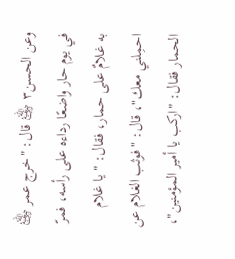وعن الحسن٣ ﵁ قال: "خرج عمر ﵁ في يوم حار واضعًا رداءه على رأسه، فمرّ به غلامٌ على حمار، فقال: "يا غلام احمِلني معك"، قال: "فوثب الغلام عن الحمار فقال: "اركب يا أمير المؤمنين"،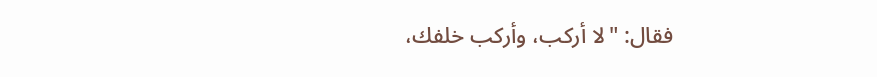فقال: "لا أركب، وأركب خلفك،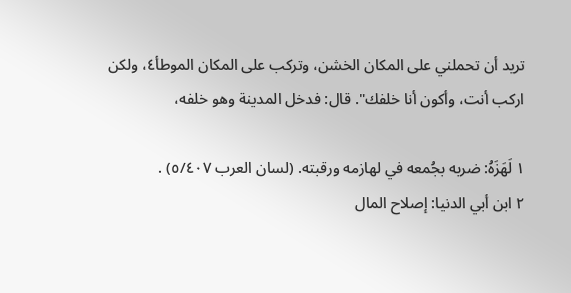تريد أن تحملني على المكان الخشن، وتركب على المكان الموطأ٤، ولكن اركب أنت، وأكون أنا خلفك". قال: فدخل المدينة وهو خلفه،

١ لَهَزَهُ: ضربه بجُمعه في لهازمه ورقبته. (لسان العرب ٥/٤٠٧) .
٢ ابن أبي الدنيا: إصلاح المال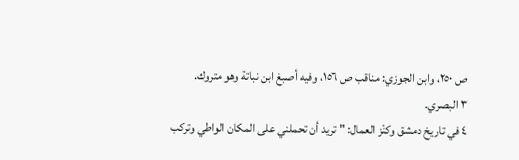ص ٢٥٠، وابن الجوزي: مناقب ص ١٥٦، وفيه أصبغ ابن نباتة وهو متروك.
٣ البصري.
٤ في تاريخ دمشق وكنْز العمال: " تريد أن تحملني على المكان الواطي وتركب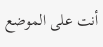أنت على الموضع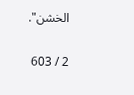الخشن".

2 / 603